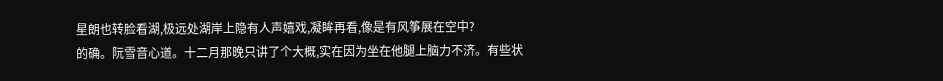星朗也转脸看湖,极远处湖岸上隐有人声嬉戏,凝眸再看,像是有风筝展在空中?
的确。阮雪音心道。十二月那晚只讲了个大概,实在因为坐在他腿上脑力不济。有些状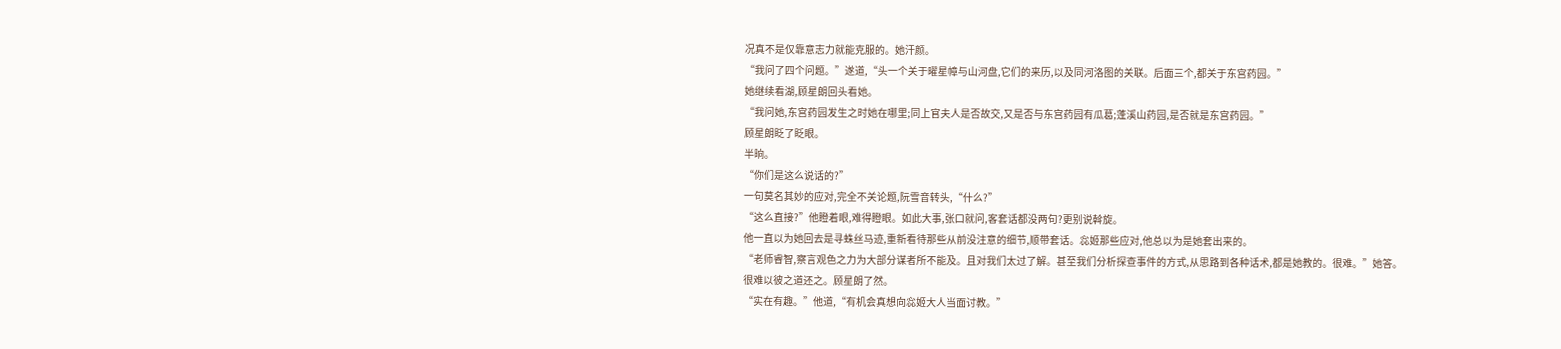况真不是仅靠意志力就能克服的。她汗颜。
“我问了四个问题。”遂道,“头一个关于曜星幛与山河盘,它们的来历,以及同河洛图的关联。后面三个,都关于东宫药园。”
她继续看湖,顾星朗回头看她。
“我问她,东宫药园发生之时她在哪里;同上官夫人是否故交,又是否与东宫药园有瓜葛;蓬溪山药园,是否就是东宫药园。”
顾星朗眨了眨眼。
半晌。
“你们是这么说话的?”
一句莫名其妙的应对,完全不关论题,阮雪音转头,“什么?”
“这么直接?”他瞪着眼,难得瞪眼。如此大事,张口就问,客套话都没两句?更别说斡旋。
他一直以为她回去是寻蛛丝马迹,重新看待那些从前没注意的细节,顺带套话。惢姬那些应对,他总以为是她套出来的。
“老师睿智,察言观色之力为大部分谋者所不能及。且对我们太过了解。甚至我们分析探查事件的方式,从思路到各种话术,都是她教的。很难。”她答。
很难以彼之道还之。顾星朗了然。
“实在有趣。”他道,“有机会真想向惢姬大人当面讨教。”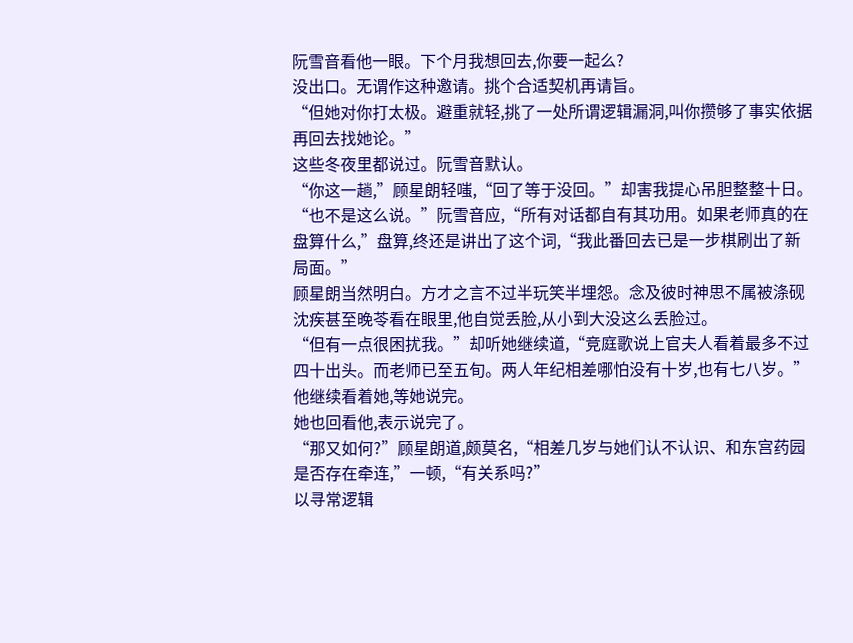阮雪音看他一眼。下个月我想回去,你要一起么?
没出口。无谓作这种邀请。挑个合适契机再请旨。
“但她对你打太极。避重就轻,挑了一处所谓逻辑漏洞,叫你攒够了事实依据再回去找她论。”
这些冬夜里都说过。阮雪音默认。
“你这一趟,”顾星朗轻嗤,“回了等于没回。”却害我提心吊胆整整十日。
“也不是这么说。”阮雪音应,“所有对话都自有其功用。如果老师真的在盘算什么,”盘算,终还是讲出了这个词,“我此番回去已是一步棋刷出了新局面。”
顾星朗当然明白。方才之言不过半玩笑半埋怨。念及彼时神思不属被涤砚沈疾甚至晚苓看在眼里,他自觉丢脸,从小到大没这么丢脸过。
“但有一点很困扰我。”却听她继续道,“竞庭歌说上官夫人看着最多不过四十出头。而老师已至五旬。两人年纪相差哪怕没有十岁,也有七八岁。”
他继续看着她,等她说完。
她也回看他,表示说完了。
“那又如何?”顾星朗道,颇莫名,“相差几岁与她们认不认识、和东宫药园是否存在牵连,”一顿,“有关系吗?”
以寻常逻辑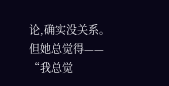论,确实没关系。但她总觉得——
“我总觉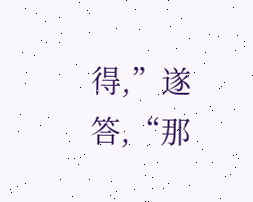得,”遂答,“那